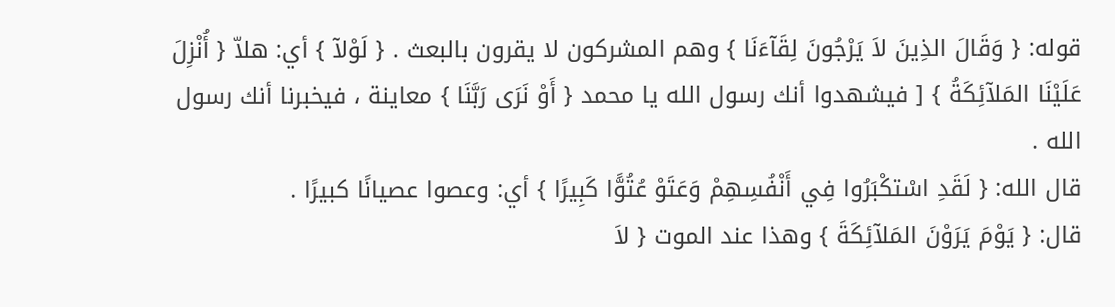قوله: { وَقَالَ الذِينَ لاَ يَرْجُونَ لِقَآءَنَا } وهم المشركون لا يقرون بالبعث . { لَوْلآ } أي: هلاّ { أُنْزِلَ عَلَيْنَا المَلآئِكَةُ } [ فيشهدوا أنك رسول الله يا محمد { أَوْ نَرَى رَبَّنَا } معاينة ، فيخبرنا أنك رسول الله .
قال الله: { لَقَدِ اسْتكْبَرُوا فِي أَنْفُسِهِمْ وَعَتَوْ عُتُوًّا كَبِيرًا } أي: وعصوا عصيانًا كبيرًا .
قال: { يَوْمَ يَرَوْنَ المَلآئِكَةَ } وهذا عند الموت { لاَ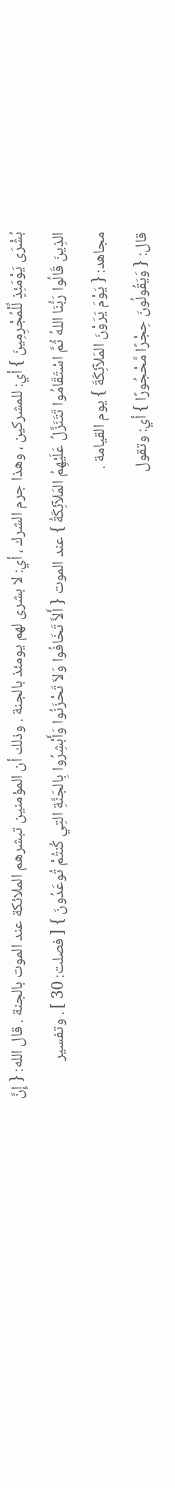بُشْرَى يَوْمَئِذٍ لِّلْمُجْرِمِينَ } أي: للمشركين ، وهذا جرم الشرك ، أي: لا بشرى لهم يومئذ بالجنة . وذلك أن المؤمنين تبشرهم الملائكة عند الموت بالجنة . قال الله: { إِنَّ الذِينَ قَالُوا رَبُّنَا اللهُ ثُمَّ اسْتَقَامُوا تَتَنَزَّلُ عَلَيْهِمُ المَلآئِكَةُ } عند الموت { أَلاَّ تَخَافُوا وَلاَ تَحْزَنُوا وَأَبْشِرُوا بِالجَنَّةِ التِي كُنتُمْ تُوعَدُونَ } [ فصلت: 30 ] . وتفسير مجاهد: { يَوْمَ يَرَوْنَ المَلآئِكَةَ } يوم القيامة .
قال: { وَيَقُولُونَ حِجْرًا مَّحْجُورًا } أي: وتقول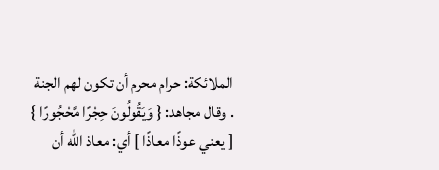الملائكة: حرام محرم أن تكون لهم الجنة . وقال مجاهد: { وَيَقُولُونَ حِجْرًا مَّحْجُورًا } [ يعني عوذًا معاذًا ] أي: معاذ الله أن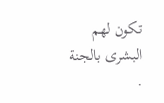تكون لهم البشرى بالجنة .